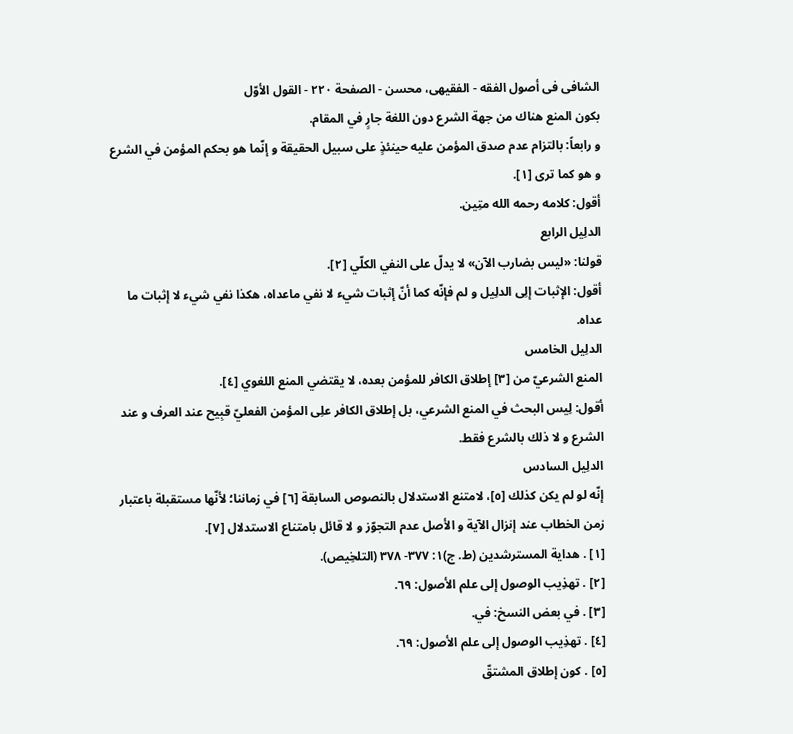الشافی فی أصول الفقه - الفقیهی، محسن - الصفحة ٢٢٠ - القول الأوّل
بكون المنع هناك من جهة الشرع دون اللغة جارٍ في المقام.
و رابعاً: بالتزام عدم صدق المؤمن عليه حينئذٍ على سبيل الحقيقة و إنّما هو بحكم المؤمن في الشرع و هو كما ترى [١].
أقول: کلامه رحمه الله متِین.
الدلِیل الرابع
قولنا: «ليس بضارب الآن» لا يدلّ على النفي الكلّي [٢].
أقول: الإثبات إلِی الدلِیل و لم فإنّه كما أنّ إثبات شيء لا نفي ماعداه، هكذا نفي شيء لا إثبات ما عداه.
الدلِیل الخامس
المنع الشرعيّ من [٣] إطلاق الكافر للمؤمن بعده، لا يقتضي المنع اللغوي [٤].
أقول: لِیس البحث في المنع الشرعي، بل إطلاق الكافر علِی المؤمن الفعليّ قبِیح عند العرف و عند الشرع و لا ذلك بالشرع فقط.
الدلِیل السادس
إنّه لو لم يكن كذلك [٥]، لامتنع الاستدلال بالنصوص السابقة [٦] في زماننا؛ لأنّها مستقبلة باعتبار زمن الخطاب عند إنزال الآية و الأصل عدم التجوّز و لا قائل بامتناع الاستدلال [٧].
[١] . هداية المسترشدين (ط. ج)١: ٣٧٧- ٣٧٨ (التلخِیص).
[٢] . تهذِیب الوصول إلى علم الأصول: ٦٩.
[٣] . في بعض النسخ: في.
[٤] . تهذِیب الوصول إلى علم الأصول: ٦٩.
[٥] . کون إطلاق المشتقّ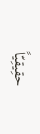حقِیقِیّاً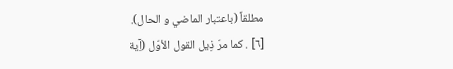مطلقاً (باعتبار الماضي و الحال).
[٦] . کما مرّ ذِیل القول الأوّل (آِیة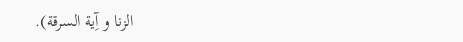الزنا و آِیة السرقة).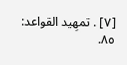[٧] . تمهِید القواعد: ٨٥.